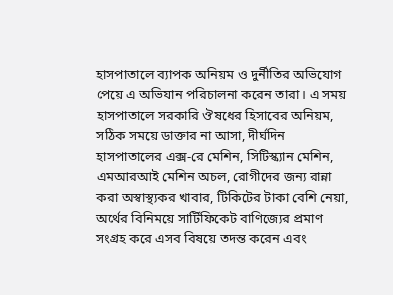হাসপাতালে ব্যাপক অনিয়ম ও দুর্নীতির অভিযোগ পেয়ে এ অভিযান পরিচালনা করেন তারা। এ সময় হাসপাতালে সরকারি ঔষধের হিসাবের অনিয়ম, সঠিক সময়ে ডাক্তার না আসা, দীর্ঘদিন হাসপাতালের এক্স-রে মেশিন, সিটিস্ক্যান মেশিন, এমআরআই মেশিন অচল, রোগীদের জন্য রান্না করা অস্বাস্থ্যকর খাবার, টিকিটের টাকা বেশি নেয়া, অর্থের বিনিময়ে সার্টিফিকেট বাণিজ্যের প্রমাণ সংগ্রহ করে এসব বিষয়ে তদন্ত করেন এবং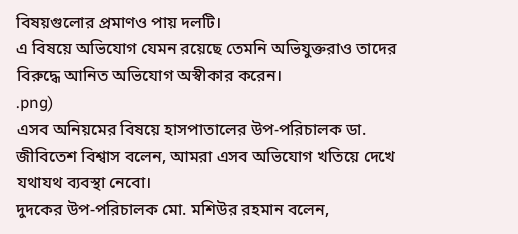বিষয়গুলোর প্রমাণও পায় দলটি।
এ বিষয়ে অভিযোগ যেমন রয়েছে তেমনি অভিযুক্তরাও তাদের বিরুদ্ধে আনিত অভিযোগ অস্বীকার করেন।
.png)
এসব অনিয়মের বিষয়ে হাসপাতালের উপ-পরিচালক ডা. জীবিতেশ বিশ্বাস বলেন, আমরা এসব অভিযোগ খতিয়ে দেখে যথাযথ ব্যবস্থা নেবো।
দুদকের উপ-পরিচালক মো. মশিউর রহমান বলেন,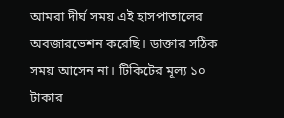আমরা দীর্ঘ সময় এই হাসপাতালের অবজারভেশন করেছি। ডাক্তার সঠিক সময় আসেন না। টিকিটের মূল্য ১০ টাকার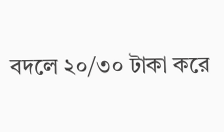বদলে ২০/৩০ টাকা করে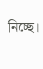নিচ্ছে।